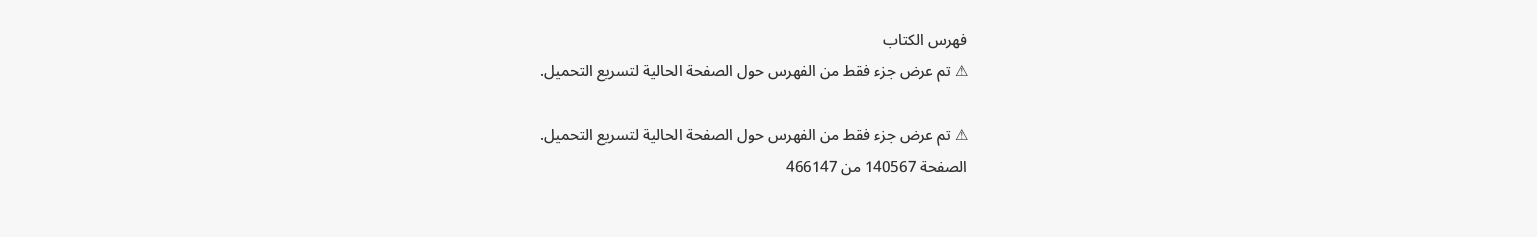فهرس الكتاب
⚠ تم عرض جزء فقط من الفهرس حول الصفحة الحالية لتسريع التحميل.

⚠ تم عرض جزء فقط من الفهرس حول الصفحة الحالية لتسريع التحميل.
الصفحة 140567 من 466147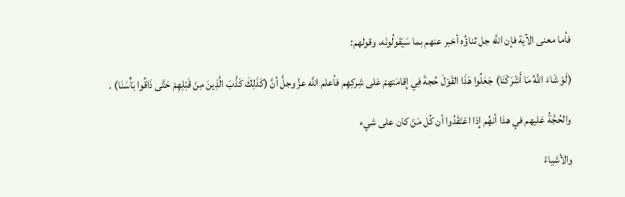فأما معنى الآية فإن اللَّه جل ثناؤُه أخبر عنهم بما سَيَقولُونَه، وقولهم:

(لَوْ شَاءَ اللَّهُ مَا أَشْرَكْنَا) جَعَلُوا هَذَا القَوْلَ حُجةَ فِي إِقامَتهمْ عَلى شِركِهِم فأعلم اللَّه عزَّ وجلَّ أنَّ (كَذَلِكَ كَذَّبَ الَّذِينَ مِنْ قَبْلِهِمْ حَتَّى ذَاقُوا بَأْسَنَا) .

والحُجَّةُ عَليهم في هذا أنهُم إِذا اعْتَقَدُوا أن كُل مَنْ كان على شيء

والأشياءً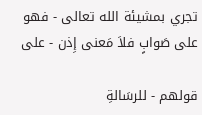تجري بمشيئة الله تعالى - فهو على صَوابٍ فلاَ مَعنى إِذن - على

قولهم - للرسَالةِ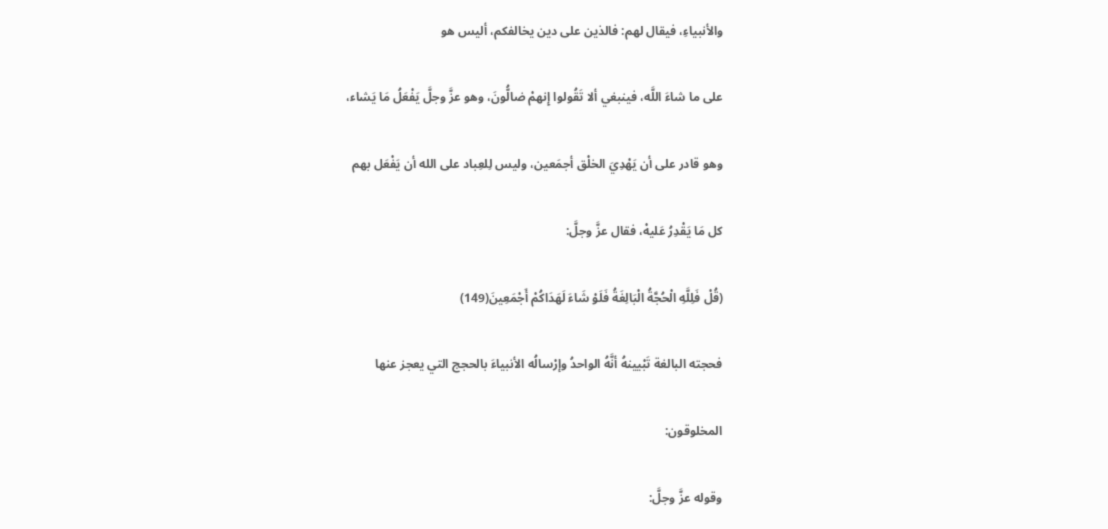والأنبياءِ، فيقال لهم: فالذين على دين يخالفكم، أليس هو

على ما شاءَ اللَّه، فينبغي ألا تَقُولوا إِنهمْ ضالُّونَ، وهو عزَّ وجلَّ يَفْعَلُ مَا يَشاء،

وهو قادر على أن يَهْدِيَ الخلْق أجمَعين، وليس لِلعِباد على الله أن يَفْعَل بهم

كل مَا يَقْدِرُ عَليهْ، فقال عزَّ وجلَّ:

(قُلْ فَلِلَّهِ الْحُجَّةُ الْبَالِغَةُ فَلَوْ شَاءَ لَهَدَاكُمْ أَجْمَعِينَ(149)

فحجته البالغة تَبْيينهُ أنَّهُ الواحدُ وإرْسالُه الأنبياءَ بالحجج التي يعجز عنها

المخلوقون:

وقوله عزَّ وجلَّ: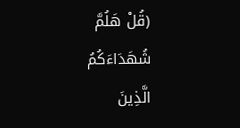(قُلْ هَلُمَّ شُهَدَاءَكُمُ الَّذِينَ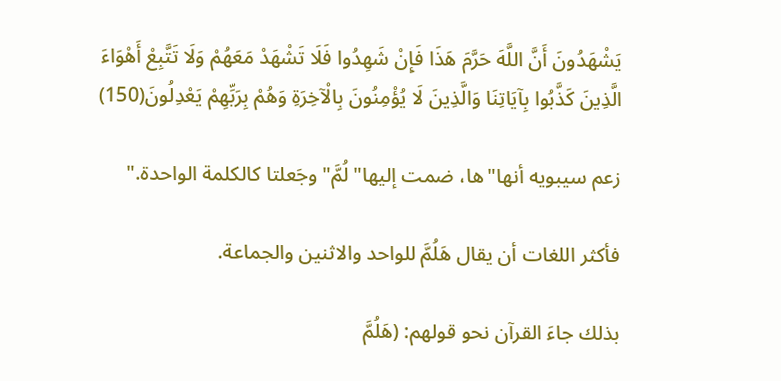يَشْهَدُونَ أَنَّ اللَّهَ حَرَّمَ هَذَا فَإِنْ شَهِدُوا فَلَا تَشْهَدْ مَعَهُمْ وَلَا تَتَّبِعْ أَهْوَاءَ الَّذِينَ كَذَّبُوا بِآيَاتِنَا وَالَّذِينَ لَا يُؤْمِنُونَ بِالْآخِرَةِ وَهُمْ بِرَبِّهِمْ يَعْدِلُونَ(150)

زعم سيبويه أنها"ها، ضمت إليها"لُمَّ"وجَعلتا كالكلمة الواحدة."

فأكثر اللغات أن يقال هَلُمَّ للواحد والاثنين والجماعة.

بذلك جاءَ القرآن نحو قولهم: (هَلُمَّ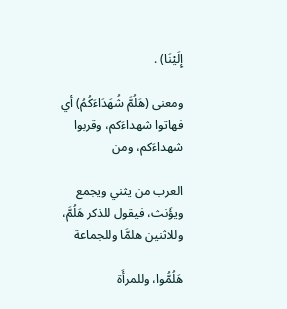إِلَيْنَا) .

ومعنى (هَلُمَّ شُهَدَاءَكُمُ) أي فهاتوا شهداءَكم، وقربوا شهداءَكم، ومن

العرب من يثني ويجمع ويؤَنث، فيقول للذكر هَلُمَّ، وللاثنين هلمَّا وللجماعة

هَلُمُّوا، وللمرأَة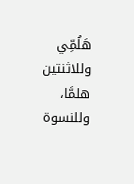هَلُمِّي وللاثنتين هلمَّا، وللنسوة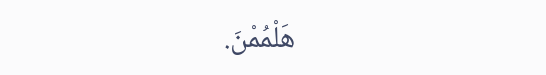هَلْمُمْنَ.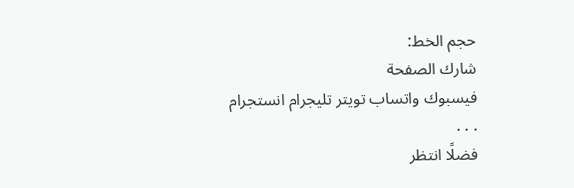حجم الخط:
شارك الصفحة
فيسبوك واتساب تويتر تليجرام انستجرام
. . .
فضلًا انتظر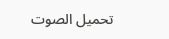تحميل الصوت